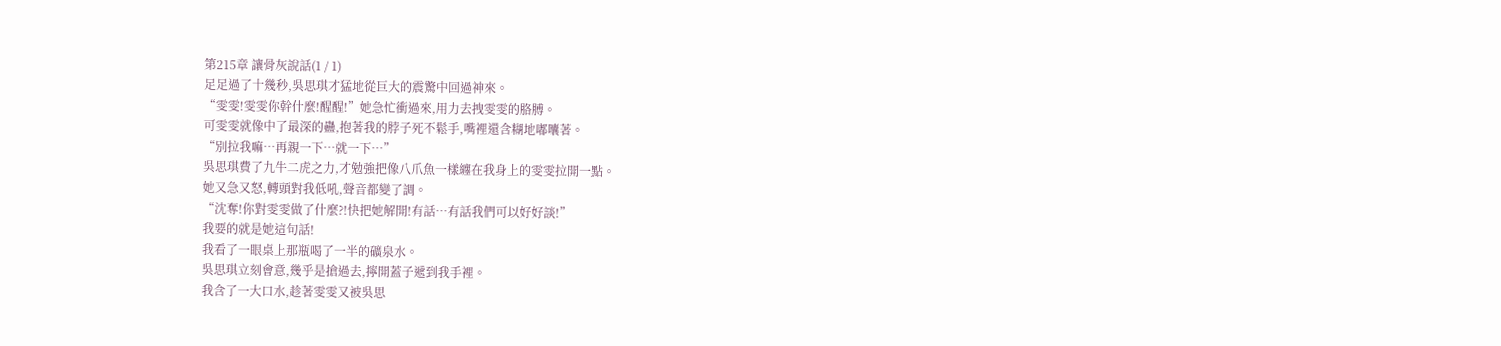第215章 讓骨灰說話(1 / 1)
足足過了十幾秒,吳思琪才猛地從巨大的震驚中回過神來。
“雯雯!雯雯你幹什麼!醒醒!”她急忙衝過來,用力去拽雯雯的胳膊。
可雯雯就像中了最深的蠱,抱著我的脖子死不鬆手,嘴裡還含糊地嘟囔著。
“別拉我嘛…再親一下…就一下…”
吳思琪費了九牛二虎之力,才勉強把像八爪魚一樣纏在我身上的雯雯拉開一點。
她又急又怒,轉頭對我低吼,聲音都變了調。
“沈奪!你對雯雯做了什麼?!快把她解開!有話…有話我們可以好好談!”
我要的就是她這句話!
我看了一眼桌上那瓶喝了一半的礦泉水。
吳思琪立刻會意,幾乎是搶過去,擰開蓋子遞到我手裡。
我含了一大口水,趁著雯雯又被吳思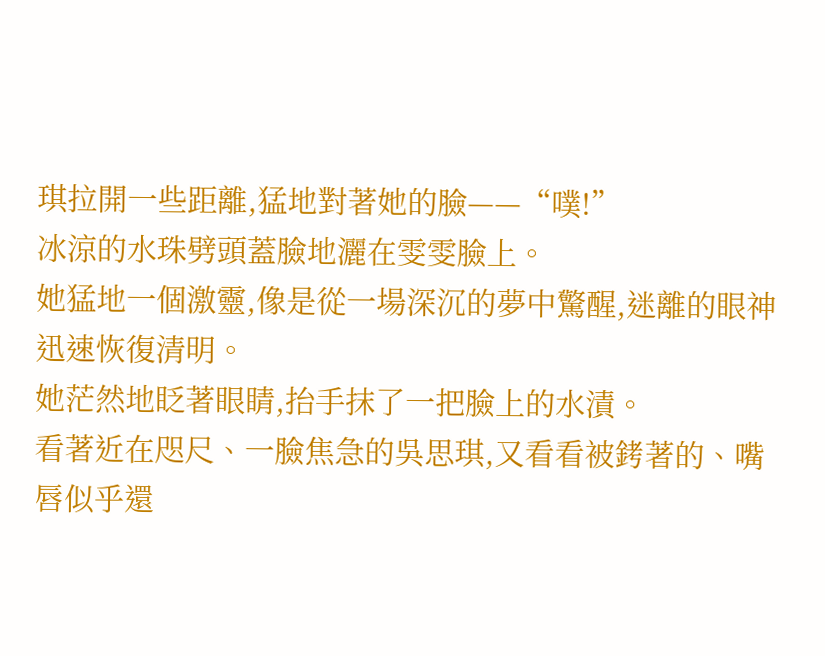琪拉開一些距離,猛地對著她的臉——“噗!”
冰涼的水珠劈頭蓋臉地灑在雯雯臉上。
她猛地一個激靈,像是從一場深沉的夢中驚醒,迷離的眼神迅速恢復清明。
她茫然地眨著眼睛,抬手抹了一把臉上的水漬。
看著近在咫尺、一臉焦急的吳思琪,又看看被銬著的、嘴唇似乎還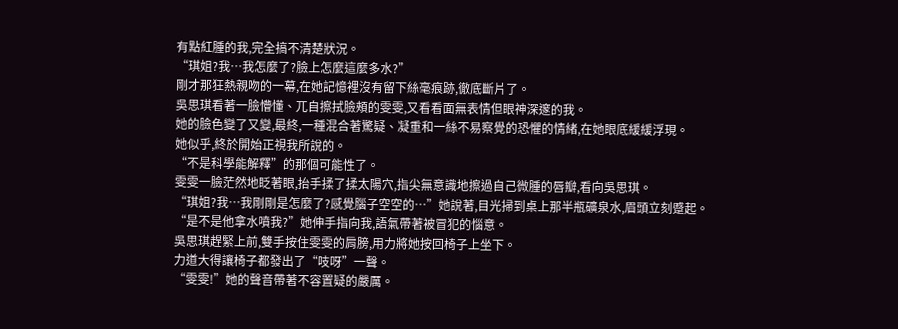有點紅腫的我,完全搞不清楚狀況。
“琪姐?我…我怎麼了?臉上怎麼這麼多水?”
剛才那狂熱親吻的一幕,在她記憶裡沒有留下絲毫痕跡,徹底斷片了。
吳思琪看著一臉懵懂、兀自擦拭臉頰的雯雯,又看看面無表情但眼神深邃的我。
她的臉色變了又變,最終,一種混合著驚疑、凝重和一絲不易察覺的恐懼的情緒,在她眼底緩緩浮現。
她似乎,終於開始正視我所說的。
“不是科學能解釋”的那個可能性了。
雯雯一臉茫然地眨著眼,抬手揉了揉太陽穴,指尖無意識地擦過自己微腫的唇瓣,看向吳思琪。
“琪姐?我…我剛剛是怎麼了?感覺腦子空空的…”她說著,目光掃到桌上那半瓶礦泉水,眉頭立刻蹙起。
“是不是他拿水噴我?”她伸手指向我,語氣帶著被冒犯的惱意。
吳思琪趕緊上前,雙手按住雯雯的肩膀,用力將她按回椅子上坐下。
力道大得讓椅子都發出了“吱呀”一聲。
“雯雯!”她的聲音帶著不容置疑的嚴厲。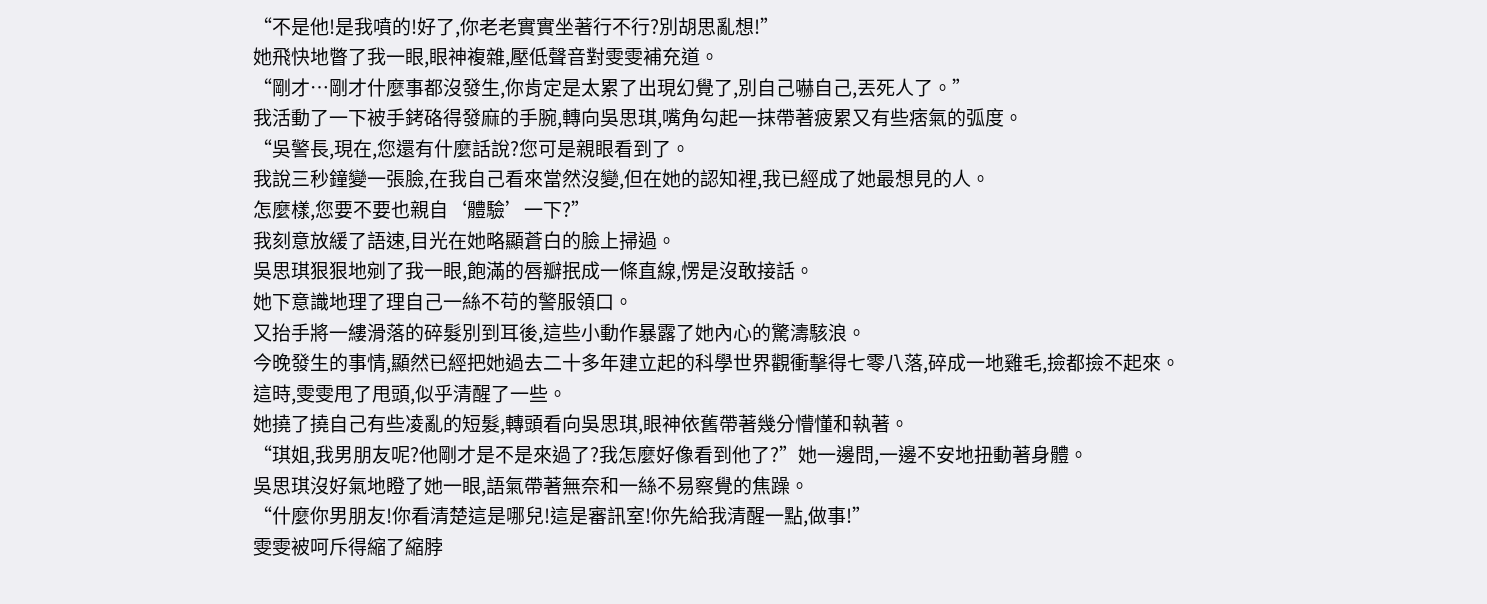“不是他!是我噴的!好了,你老老實實坐著行不行?別胡思亂想!”
她飛快地瞥了我一眼,眼神複雜,壓低聲音對雯雯補充道。
“剛才…剛才什麼事都沒發生,你肯定是太累了出現幻覺了,別自己嚇自己,丟死人了。”
我活動了一下被手銬硌得發麻的手腕,轉向吳思琪,嘴角勾起一抹帶著疲累又有些痞氣的弧度。
“吳警長,現在,您還有什麼話說?您可是親眼看到了。
我說三秒鐘變一張臉,在我自己看來當然沒變,但在她的認知裡,我已經成了她最想見的人。
怎麼樣,您要不要也親自‘體驗’一下?”
我刻意放緩了語速,目光在她略顯蒼白的臉上掃過。
吳思琪狠狠地剜了我一眼,飽滿的唇瓣抿成一條直線,愣是沒敢接話。
她下意識地理了理自己一絲不苟的警服領口。
又抬手將一縷滑落的碎髮別到耳後,這些小動作暴露了她內心的驚濤駭浪。
今晚發生的事情,顯然已經把她過去二十多年建立起的科學世界觀衝擊得七零八落,碎成一地雞毛,撿都撿不起來。
這時,雯雯甩了甩頭,似乎清醒了一些。
她撓了撓自己有些凌亂的短髮,轉頭看向吳思琪,眼神依舊帶著幾分懵懂和執著。
“琪姐,我男朋友呢?他剛才是不是來過了?我怎麼好像看到他了?”她一邊問,一邊不安地扭動著身體。
吳思琪沒好氣地瞪了她一眼,語氣帶著無奈和一絲不易察覺的焦躁。
“什麼你男朋友!你看清楚這是哪兒!這是審訊室!你先給我清醒一點,做事!”
雯雯被呵斥得縮了縮脖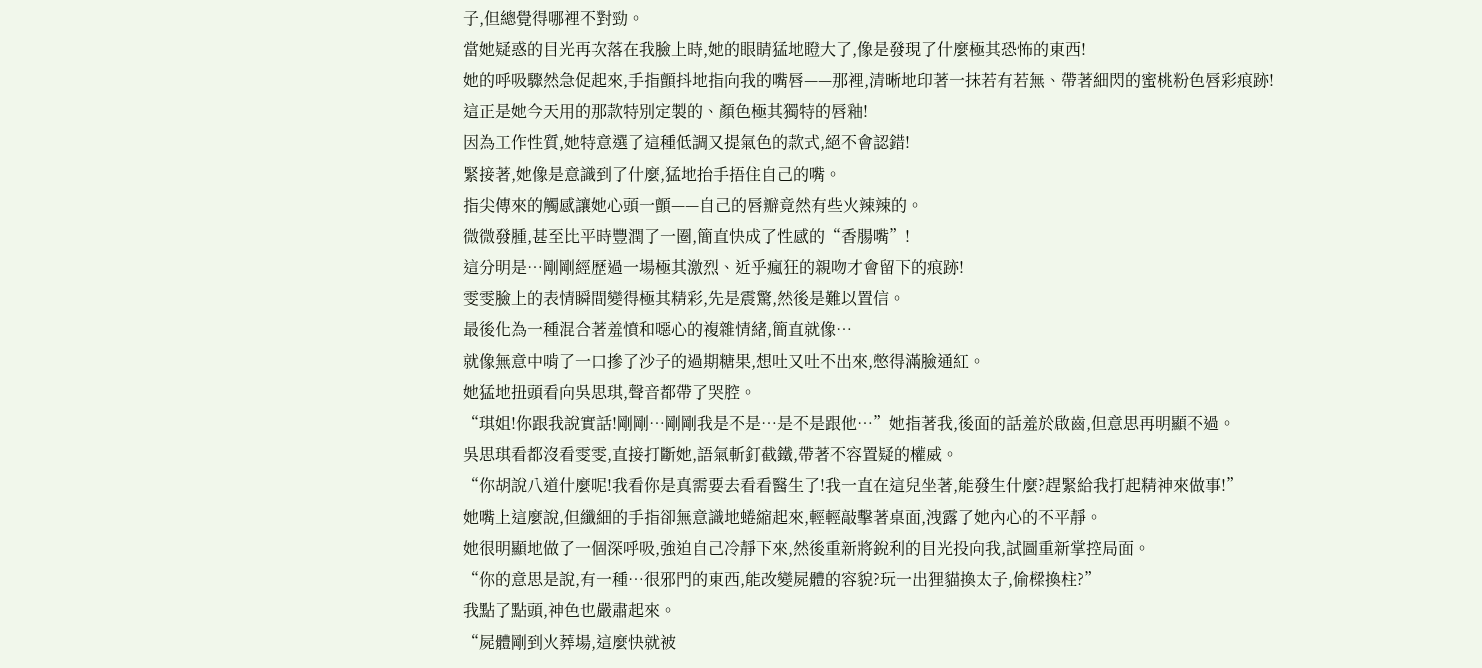子,但總覺得哪裡不對勁。
當她疑惑的目光再次落在我臉上時,她的眼睛猛地瞪大了,像是發現了什麼極其恐怖的東西!
她的呼吸驟然急促起來,手指顫抖地指向我的嘴唇——那裡,清晰地印著一抹若有若無、帶著細閃的蜜桃粉色唇彩痕跡!
這正是她今天用的那款特別定製的、顏色極其獨特的唇釉!
因為工作性質,她特意選了這種低調又提氣色的款式,絕不會認錯!
緊接著,她像是意識到了什麼,猛地抬手捂住自己的嘴。
指尖傳來的觸感讓她心頭一顫——自己的唇瓣竟然有些火辣辣的。
微微發腫,甚至比平時豐潤了一圈,簡直快成了性感的“香腸嘴”!
這分明是…剛剛經歷過一場極其激烈、近乎瘋狂的親吻才會留下的痕跡!
雯雯臉上的表情瞬間變得極其精彩,先是震驚,然後是難以置信。
最後化為一種混合著羞憤和噁心的複雜情緒,簡直就像…
就像無意中啃了一口摻了沙子的過期糖果,想吐又吐不出來,憋得滿臉通紅。
她猛地扭頭看向吳思琪,聲音都帶了哭腔。
“琪姐!你跟我說實話!剛剛…剛剛我是不是…是不是跟他…”她指著我,後面的話羞於啟齒,但意思再明顯不過。
吳思琪看都沒看雯雯,直接打斷她,語氣斬釘截鐵,帶著不容置疑的權威。
“你胡說八道什麼呢!我看你是真需要去看看醫生了!我一直在這兒坐著,能發生什麼?趕緊給我打起精神來做事!”
她嘴上這麼說,但纖細的手指卻無意識地蜷縮起來,輕輕敲擊著桌面,洩露了她內心的不平靜。
她很明顯地做了一個深呼吸,強迫自己冷靜下來,然後重新將銳利的目光投向我,試圖重新掌控局面。
“你的意思是說,有一種…很邪門的東西,能改變屍體的容貌?玩一出狸貓換太子,偷樑換柱?”
我點了點頭,神色也嚴肅起來。
“屍體剛到火葬場,這麼快就被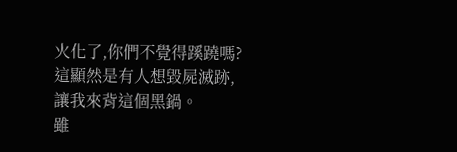火化了,你們不覺得蹊蹺嗎?這顯然是有人想毀屍滅跡,讓我來背這個黑鍋。
雖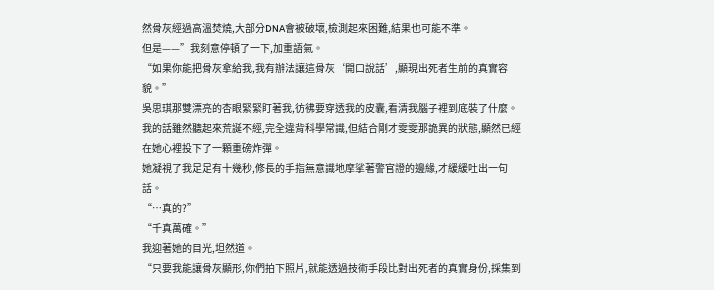然骨灰經過高溫焚燒,大部分DNA會被破壞,檢測起來困難,結果也可能不準。
但是——”我刻意停頓了一下,加重語氣。
“如果你能把骨灰拿給我,我有辦法讓這骨灰‘開口說話’,顯現出死者生前的真實容貌。”
吳思琪那雙漂亮的杏眼緊緊盯著我,彷彿要穿透我的皮囊,看清我腦子裡到底裝了什麼。
我的話雖然聽起來荒誕不經,完全違背科學常識,但結合剛才雯雯那詭異的狀態,顯然已經在她心裡投下了一顆重磅炸彈。
她凝視了我足足有十幾秒,修長的手指無意識地摩挲著警官證的邊緣,才緩緩吐出一句話。
“…真的?”
“千真萬確。”
我迎著她的目光,坦然道。
“只要我能讓骨灰顯形,你們拍下照片,就能透過技術手段比對出死者的真實身份,採集到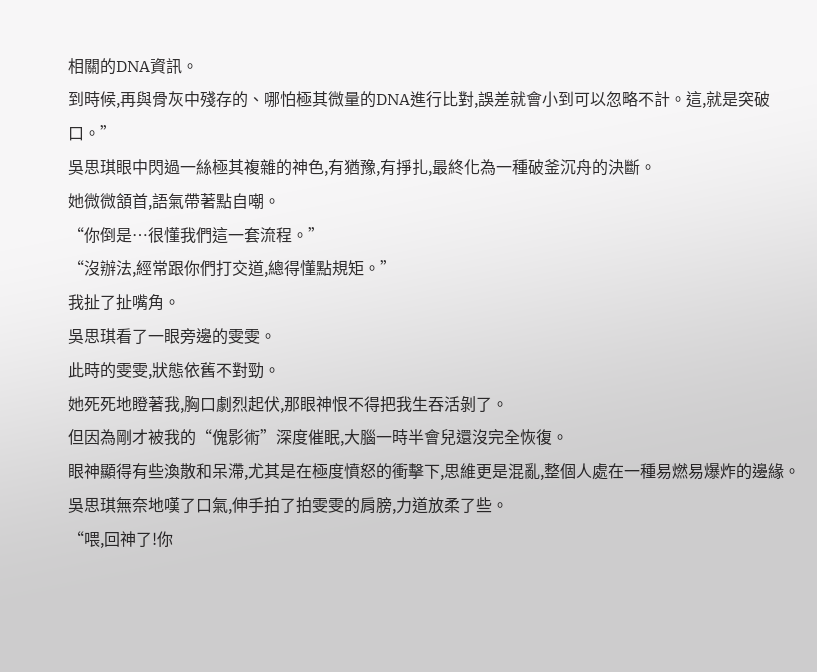相關的DNA資訊。
到時候,再與骨灰中殘存的、哪怕極其微量的DNA進行比對,誤差就會小到可以忽略不計。這,就是突破口。”
吳思琪眼中閃過一絲極其複雜的神色,有猶豫,有掙扎,最終化為一種破釜沉舟的決斷。
她微微頷首,語氣帶著點自嘲。
“你倒是…很懂我們這一套流程。”
“沒辦法,經常跟你們打交道,總得懂點規矩。”
我扯了扯嘴角。
吳思琪看了一眼旁邊的雯雯。
此時的雯雯,狀態依舊不對勁。
她死死地瞪著我,胸口劇烈起伏,那眼神恨不得把我生吞活剝了。
但因為剛才被我的“傀影術”深度催眠,大腦一時半會兒還沒完全恢復。
眼神顯得有些渙散和呆滯,尤其是在極度憤怒的衝擊下,思維更是混亂,整個人處在一種易燃易爆炸的邊緣。
吳思琪無奈地嘆了口氣,伸手拍了拍雯雯的肩膀,力道放柔了些。
“喂,回神了!你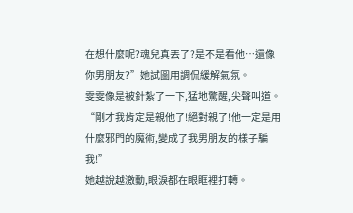在想什麼呢?魂兒真丟了?是不是看他…還像你男朋友?”她試圖用調侃緩解氣氛。
雯雯像是被針紮了一下,猛地驚醒,尖聲叫道。
“剛才我肯定是親他了!絕對親了!他一定是用什麼邪門的魔術,變成了我男朋友的樣子騙我!”
她越說越激動,眼淚都在眼眶裡打轉。